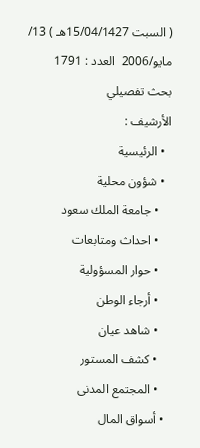( السبت 15/04/1427هـ ) 13/ مايو/2006  العدد : 1791
بحث تفصيلي
الأرشيف :
  • الرئيسية
  • شؤون محلية
    • جامعة الملك سعود
    • احداث ومتابعات
    • حوار المسؤولية
    • أرجاء الوطن
    • شاهد عيان
    • كشف المستور
    • المجتمع المدنى
  • أسواق المال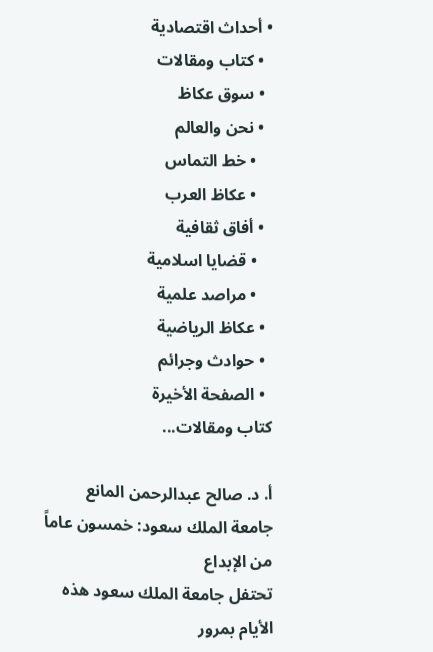• أحداث اقتصادية
  • كتاب ومقالات
  • سوق عكاظ
  • نحن والعالم
    • خط التماس
    • عكاظ العرب
  • أفاق ثقافية
    • قضايا اسلامية
    • مراصد علمية
  • عكاظ الرياضية
  • حوادث وجرائم
  • الصفحة الأخيرة
كتاب ومقالات...

أ. د. صالح عبدالرحمن المانع
جامعة الملك سعود: خمسون عاماً من الإبداع
تحتفل جامعة الملك سعود هذه الأيام بمرور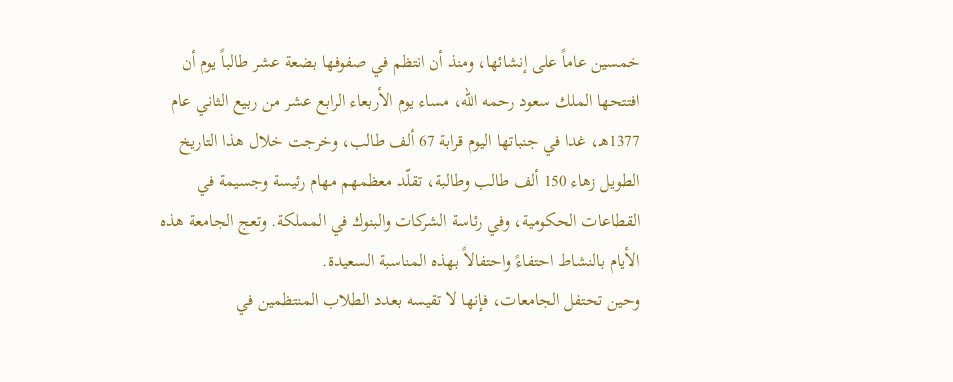خمسين عاماً على إنشائها، ومنذ أن انتظم في صفوفها بضعة عشر طالباً يوم أن افتتحها الملك سعود رحمه الله، مساء يوم الأربعاء الرابع عشر من ربيع الثاني عام 1377هـ، غدا في جنباتها اليوم قرابة 67 ألف طالب، وخرجت خلال هذا التاريخ الطويل زهاء 150 ألف طالب وطالبة، تقلّد معظمهم مهام رئيسة وجسيمة في القطاعات الحكومية، وفي رئاسة الشركات والبنوك في المملكة. وتعج الجامعة هذه الأيام بالنشاط احتفاءً واحتفالاً بهذه المناسبة السعيدة.
وحين تحتفل الجامعات، فإنها لا تقيسه بعدد الطلاب المنتظمين في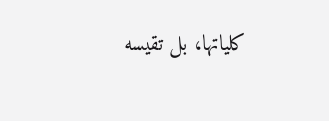كلياتها، بل تقيسه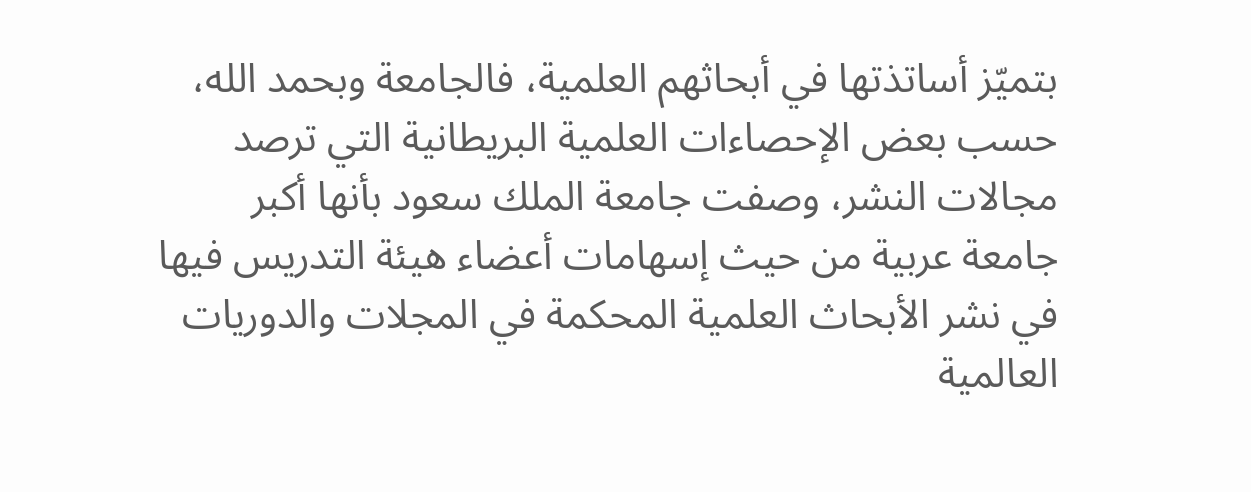بتميّز أساتذتها في أبحاثهم العلمية، فالجامعة وبحمد الله، حسب بعض الإحصاءات العلمية البريطانية التي ترصد مجالات النشر، وصفت جامعة الملك سعود بأنها أكبر جامعة عربية من حيث إسهامات أعضاء هيئة التدريس فيها في نشر الأبحاث العلمية المحكمة في المجلات والدوريات العالمية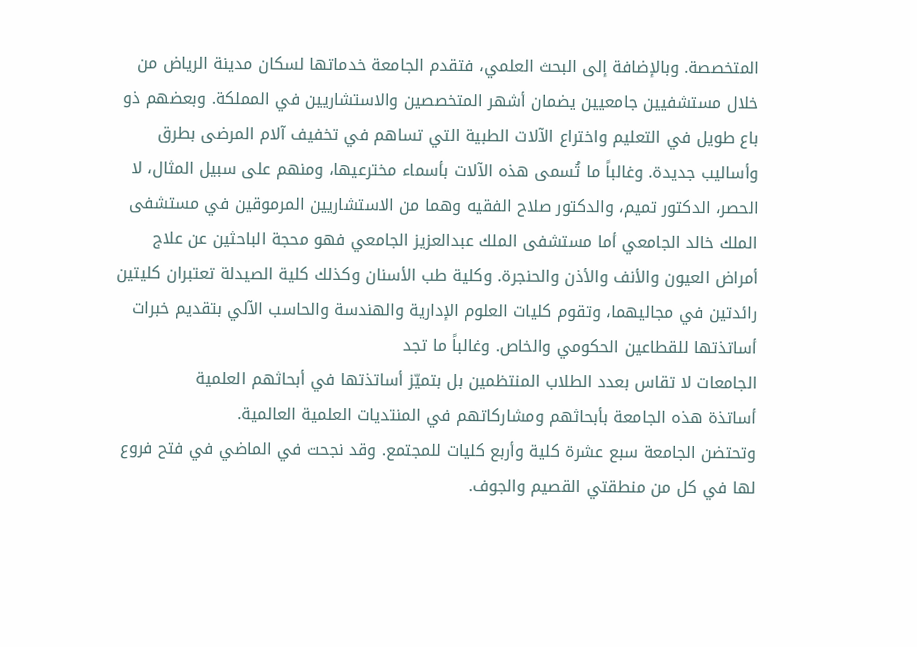المتخصصة. وبالإضافة إلى البحث العلمي، فتقدم الجامعة خدماتها لسكان مدينة الرياض من خلال مستشفيين جامعيين يضمان أشهر المتخصصين والاستشاريين في المملكة. وبعضهم ذو باع طويل في التعليم واختراع الآلات الطبية التي تساهم في تخفيف آلام المرضى بطرق وأساليب جديدة. وغالباً ما تُسمى هذه الآلات بأسماء مخترعيها، ومنهم على سبيل المثال، لا الحصر، الدكتور تميم، والدكتور صلاح الفقيه وهما من الاستشاريين المرموقين في مستشفى الملك خالد الجامعي أما مستشفى الملك عبدالعزيز الجامعي فهو محجة الباحثين عن علاج أمراض العيون والأنف والأذن والحنجرة. وكلية طب الأسنان وكذلك كلية الصيدلة تعتبران كليتين رائدتين في مجاليهما، وتقوم كليات العلوم الإدارية والهندسة والحاسب الآلي بتقديم خبرات أساتذتها للقطاعين الحكومي والخاص. وغالباً ما تجد
الجامعات لا تقاس بعدد الطلاب المنتظمين بل بتميّز أساتذتها في أبحاثهم العلمية
أساتذة هذه الجامعة بأبحاثهم ومشاركاتهم في المنتديات العلمية العالمية.
وتحتضن الجامعة سبع عشرة كلية وأربع كليات للمجتمع. وقد نجحت في الماضي في فتح فروع لها في كل من منطقتي القصيم والجوف.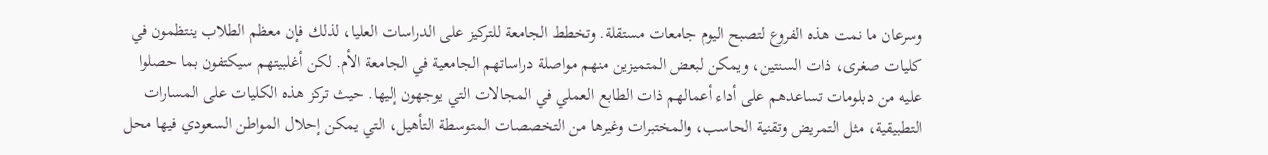وسرعان ما نمت هذه الفروع لتصبح اليوم جامعات مستقلة. وتخطط الجامعة للتركيز على الدراسات العليا، لذلك فإن معظم الطلاب ينتظمون في كليات صغرى، ذات السنتين، ويمكن لبعض المتميزين منهم مواصلة دراساتهم الجامعية في الجامعة الأم. لكن أغلبيتهم سيكتفون بما حصلوا عليه من دبلومات تساعدهم على أداء أعمالهم ذات الطابع العملي في المجالات التي يوجهون إليها. حيث تركز هذه الكليات على المسارات التطبيقية، مثل التمريض وتقنية الحاسب، والمختبرات وغيرها من التخصصات المتوسطة التأهيل، التي يمكن إحلال المواطن السعودي فيها محل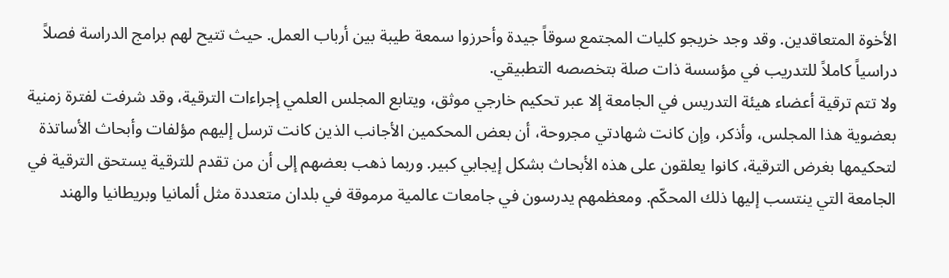الأخوة المتعاقدين. وقد وجد خريجو كليات المجتمع سوقاً جيدة وأحرزوا سمعة طيبة بين أرباب العمل. حيث تتيح لهم برامج الدراسة فصلاً دراسياً كاملاً للتدريب في مؤسسة ذات صلة بتخصصه التطبيقي.
ولا تتم ترقية أعضاء هيئة التدريس في الجامعة إلا عبر تحكيم خارجي موثق، ويتابع المجلس العلمي إجراءات الترقية، وقد شرفت لفترة زمنية بعضوية هذا المجلس، وأذكر، وإن كانت شهادتي مجروحة، أن بعض المحكمين الأجانب الذين كانت ترسل إليهم مؤلفات وأبحاث الأساتذة لتحكيمها بغرض الترقية، كانوا يعلقون على هذه الأبحاث بشكل إيجابي كبير. وربما ذهب بعضهم إلى أن من تقدم للترقية يستحق الترقية في الجامعة التي ينتسب إليها ذلك المحكّم. ومعظمهم يدرسون في جامعات عالمية مرموقة في بلدان متعددة مثل ألمانيا وبريطانيا والهند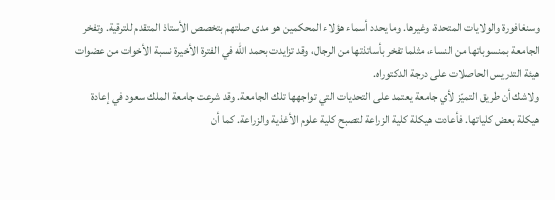وسنغافورة والولايات المتحدة، وغيرها. وما يحدد أسماء هؤلاء المحكمين هو مدى صلتهم بتخصص الأستاذ المتقدم للترقية. وتفخر الجامعة بمنسوباتها من النساء، مثلما تفخر بأساتذتها من الرجال، وقد تزايدت بحمد الله في الفترة الأخيرة نسبة الأخوات من عضوات هيئة التدريس الحاصلات على درجة الدكتوراه.
ولاشك أن طريق التميّز لأي جامعة يعتمد على التحديات التي تواجهها تلك الجامعة. وقد شرعت جامعة الملك سعود في إعادة هيكلة بعض كلياتها. فأعادت هيكلة كلية الزراعة لتصبح كلية علوم الأغذية والزراعة. كما أن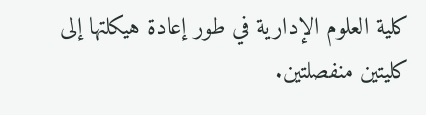كلية العلوم الإدارية في طور إعادة هيكلتها إلى كليتين منفصلتين.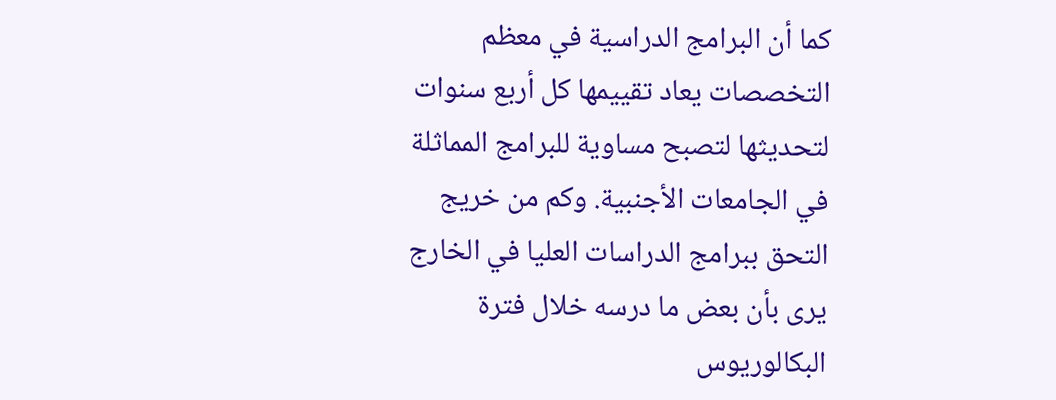كما أن البرامج الدراسية في معظم التخصصات يعاد تقييمها كل أربع سنوات لتحديثها لتصبح مساوية للبرامج المماثلة في الجامعات الأجنبية. وكم من خريج التحق ببرامج الدراسات العليا في الخارج يرى بأن بعض ما درسه خلال فترة البكالوريوس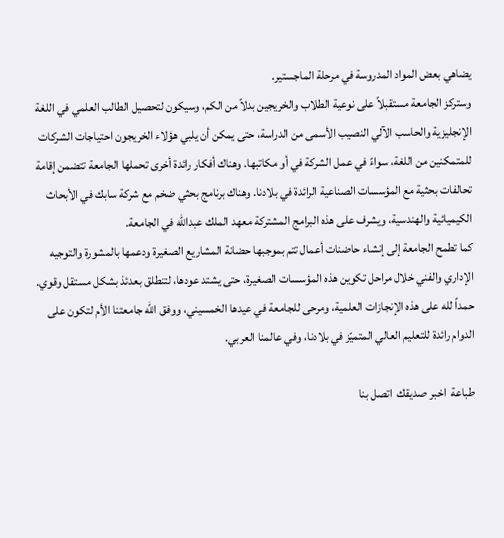يضاهي بعض المواد المدروسة في مرحلة الماجستير.
وستركز الجامعة مستقبلاً على نوعية الطلاب والخريجين بدلاً من الكم، وسيكون لتحصيل الطالب العلمي في اللغة الإنجليزية والحاسب الآلي النصيب الأسمى من الدراسة، حتى يمكن أن يلبي هؤلاء الخريجون احتياجات الشركات للمتمكنين من اللغة، سواءً في عمل الشركة في أو مكاتبها. وهناك أفكار رائدة أخرى تحملها الجامعة تتضمن إقامة تحالفات بحثية مع المؤسسات الصناعية الرائدة في بلادنا. وهناك برنامج بحثي ضخم مع شركة سابك في الأبحاث الكيميائية والهندسية، ويشرف على هذه البرامج المشتركة معهد الملك عبدالله في الجامعة.
كما تطمح الجامعة إلى إنشاء حاضنات أعمال تتم بموجبها حضانة المشاريع الصغيرة ودعمها بالمشورة والتوجيه الإداري والفني خلال مراحل تكوين هذه المؤسسات الصغيرة، حتى يشتد عودها، لتنطلق بعدئذ بشكل مستقل وقوي.
حمداً لله على هذه الإنجازات العلمية، ومرحى للجامعة في عيدها الخمسيني، ووفق الله جامعتنا الأم لتكون على الدوام رائدة للتعليم العالي المتميّز في بلادنا، وفي عالمنا العربي.

طباعة  اخبر صديقك  اتصل بنا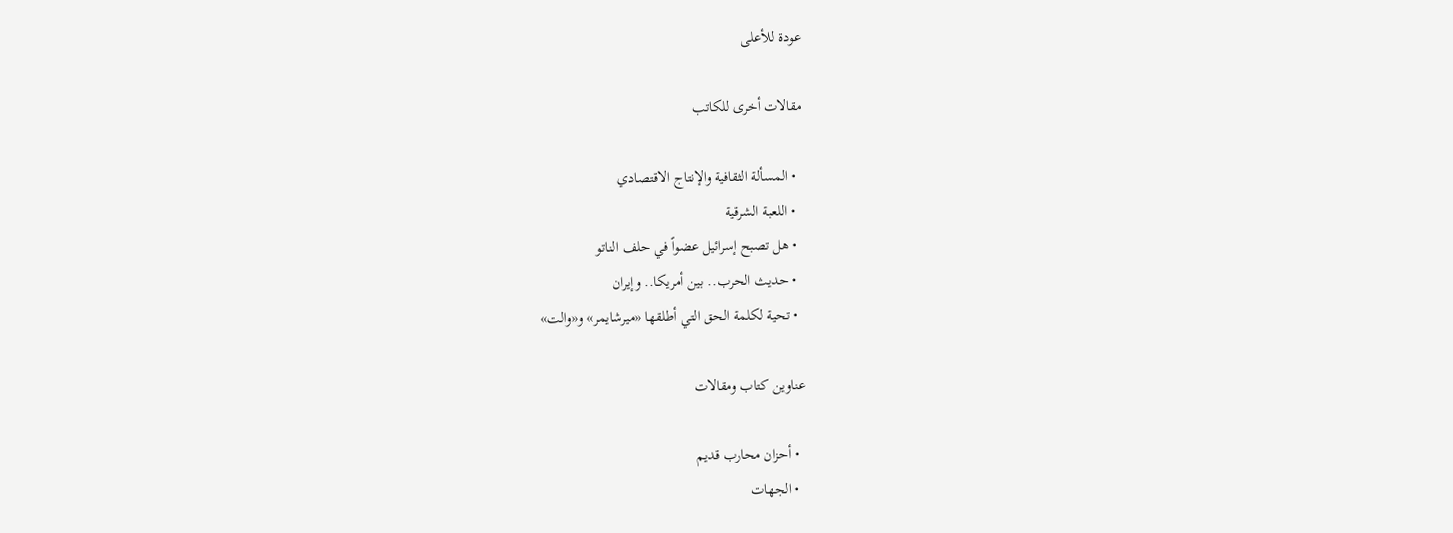عودة للأعلى

مقالات أخرى للكاتب

  • المسألة الثقافية والإنتاج الاقتصادي
  • اللعبة الشرقية
  • هل تصبح إسرائيل عضواً في حلف الناتو
  • حديث الحرب.. بين أمريكا.. وإيران
  • تحية لكلمة الحق التي أطلقها «ميرشايمر» و«والت»

عناوين كتاب ومقالات

  • أحزان محارب قديم
  • الجهات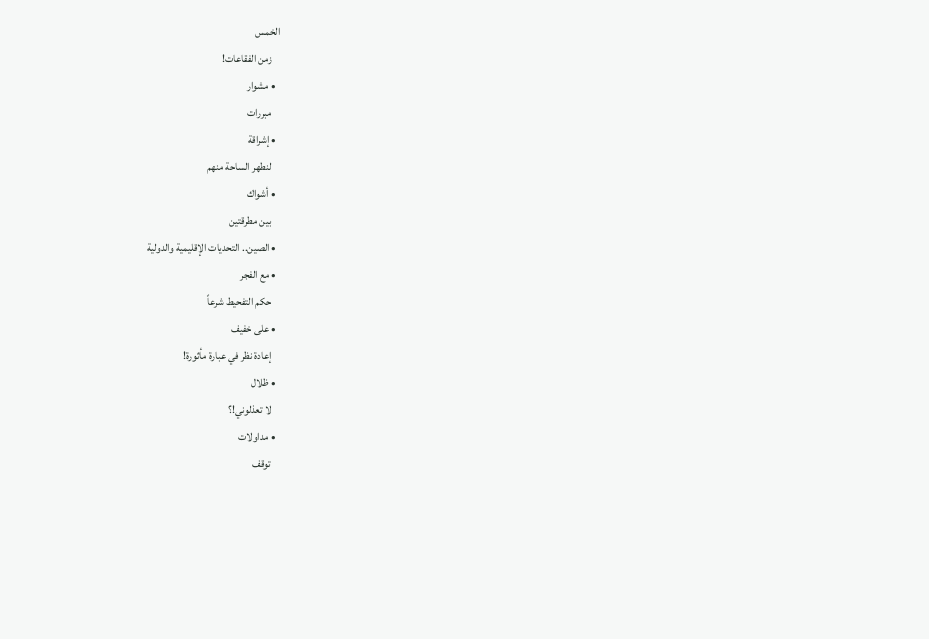الخمس
    زمن الفقاعات!
  • مشوار
    مبررات
  • إشراقة
    لنطهر الساحة منهم
  • أشواك
    بين مطرقتين
  • الصين.. التحديات الإقليمية والدولية
  • مع الفجر
    حكم التفحيط شرعاً
  • على خفيف
    إعادة نظر في عبارة مأثورة!
  • ظلال
    لا تعذلوني!؟
  • مداولات
    توقف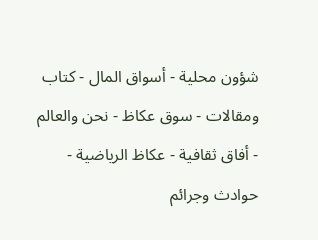شؤون محلية - أسواق المال - كتاب ومقالات - سوق عكاظ - نحن والعالم - أفاق ثقافية - عكاظ الرياضية - حوادث وجرائم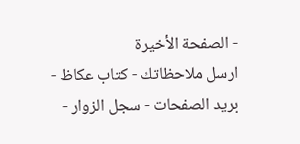- الصفحة الأخيرة
ارسل ملاحظاتك - كتاب عكاظ - بريد الصفحات - سجل الزوار -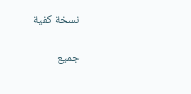نسخة كفية

جميع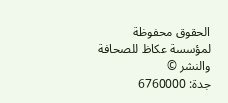الحقوق محفوظة لمؤسسة عكاظ للصحافة والنشر ©
جدة: 6760000